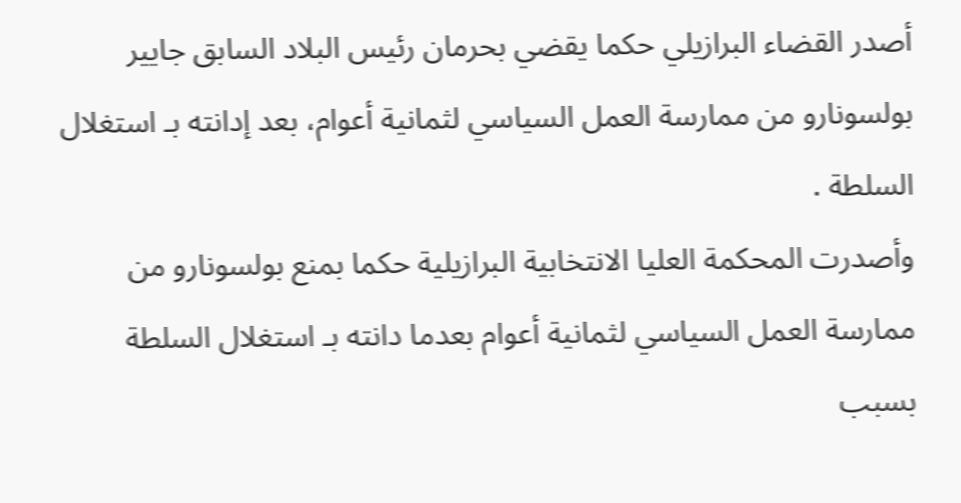أصدر القضاء البرازيلي حكما يقضي بحرمان رئيس البلاد السابق جايير بولسونارو من ممارسة العمل السياسي لثمانية أعوام، بعد إدانته بـ استغلال السلطة .
وأصدرت المحكمة العليا الانتخابية البرازيلية حكما بمنع بولسونارو من ممارسة العمل السياسي لثمانية أعوام بعدما دانته بـ استغلال السلطة بسبب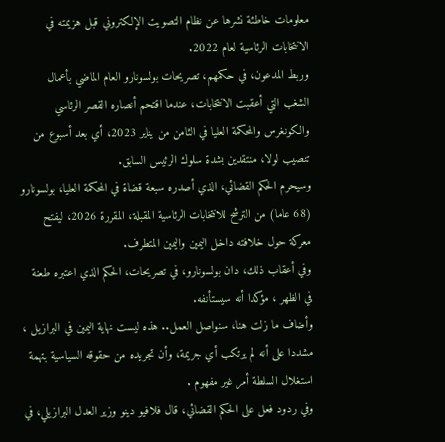معلومات خاطئة نشرها عن نظام التصويت الإلكتروني قبل هزيمته في الانتخابات الرئاسية لعام 2022.
وربط المدعون، في حكمهم، تصريحات بولسونارو العام الماضي بأعمال الشغب التي أعقبت الانتخابات، عندما اقتحم أنصاره القصر الرئاسي والكونغرس والمحكمة العليا في الثامن من يناير 2023، أي بعد أسبوع من تنصيب لولا، منتقدين بشدة سلوك الرئيس السابق.
وسيحرم الحكم القضائي، الذي أصدره سبعة قضاة في المحكمة العليا، بولسونارو (68 عاما) من الترشح للانتخابات الرئاسية المقبلة، المقررة 2026، ليفتح معركة حول خلافته داخل اليمين واليمين المتطرف.
وفي أعقاب ذلك، دان بولسونارو، في تصريحات، الحكم الذي اعتبره طعنة في الظهر ، مؤكدا أنه سيستأنفه.
وأضاف ما زلت هنا، سنواصل العمل.. هذه ليست نهاية اليمين في البرازيل ، مشددا على أنه لم يرتكب أي جريمة، وأن تجريده من حقوقه السياسية بتهمة استغلال السلطة أمر غير مفهوم .
وفي ردود فعل على الحكم القضائي، قال فلافيو دينو وزير العدل البرازيلي، في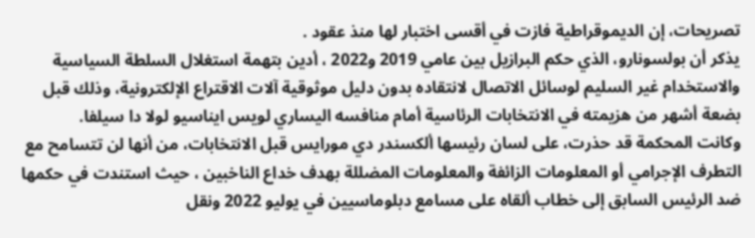تصريحات، إن الديموقراطية فازت في أقسى اختبار لها منذ عقود .
يذكر أن بولسونارو، الذي حكم البرازيل بين عامي 2019 و2022 ، أدين بتهمة استغلال السلطة السياسية والاستخدام غير السليم لوسائل الاتصال لانتقاده بدون دليل موثوقية آلات الاقتراع الإلكترونية، وذلك قبل بضعة أشهر من هزيمته في الانتخابات الرئاسية أمام منافسه اليساري لويس ايناسيو لولا دا سيلفا.
وكانت المحكمة قد حذرت، على لسان رئيسها ألكسندر دي مورايس قبل الانتخابات، من أنها لن تتسامح مع التطرف الإجرامي أو المعلومات الزائفة والمعلومات المضللة بهدف خداع الناخبين ، حيث استندت في حكمها ضد الرئيس السابق إلى خطاب ألقاه على مسامع دبلوماسيين في يوليو 2022 ونقل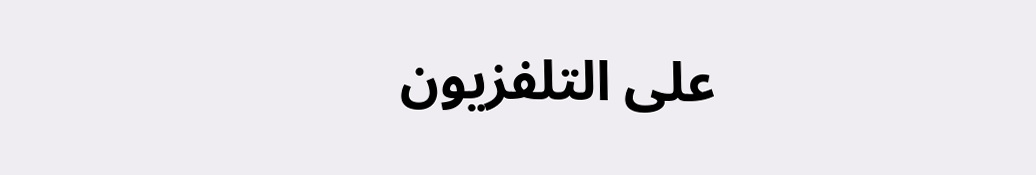على التلفزيون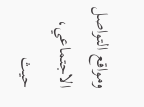ومواقع التواصل الاجتماعي، حيث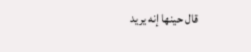قال حينها إنه يريد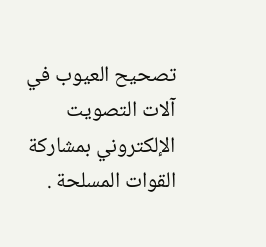تصحيح العيوب في آلات التصويت الإلكتروني بمشاركة القوات المسلحة .